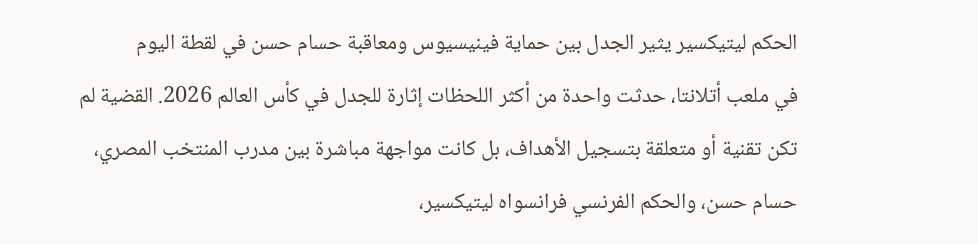الحكم ليتيكسير يثير الجدل بين حماية فينيسيوس ومعاقبة حسام حسن في لقطة اليوم
في ملعب أتلانتا، حدثت واحدة من أكثر اللحظات إثارة للجدل في كأس العالم 2026. القضية لم تكن تقنية أو متعلقة بتسجيل الأهداف، بل كانت مواجهة مباشرة بين مدرب المنتخب المصري، حسام حسن، والحكم الفرنسي فرانسواه ليتيكسير،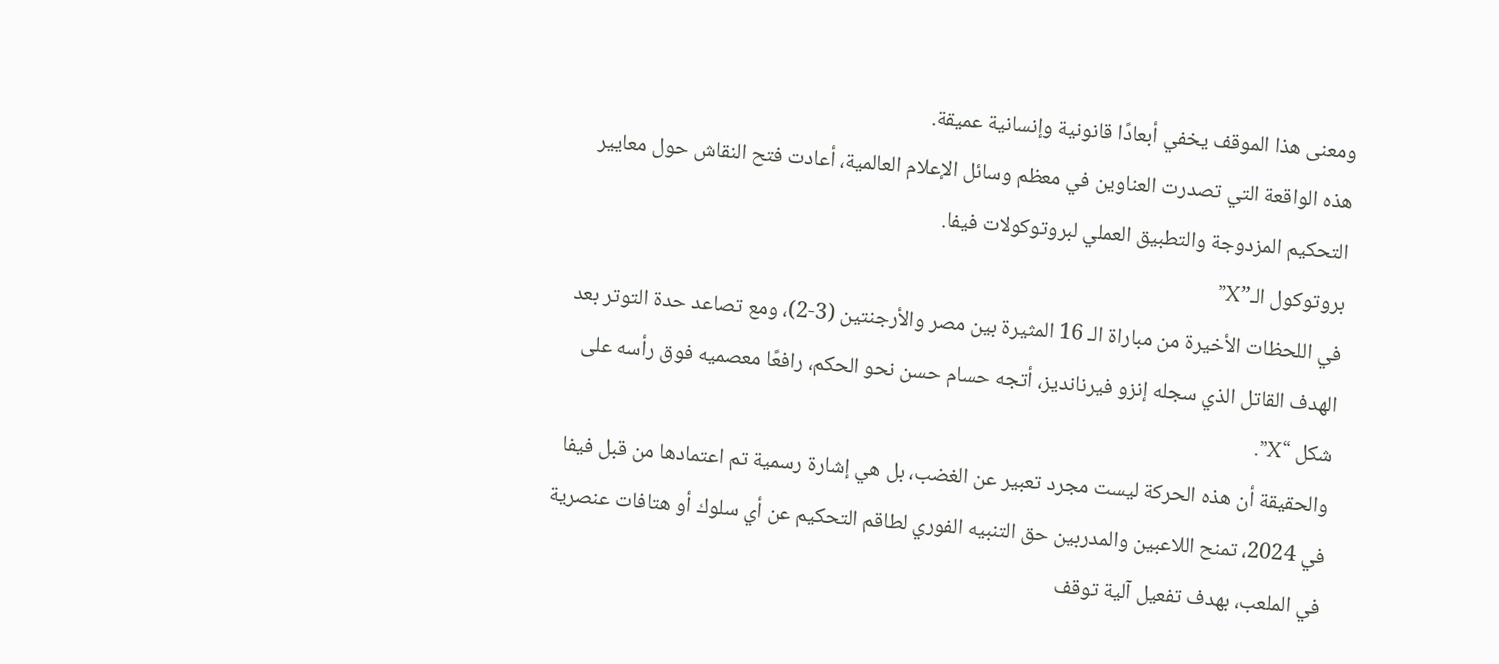ومعنى هذا الموقف يخفي أبعادًا قانونية وإنسانية عميقة.
هذه الواقعة التي تصدرت العناوين في معظم وسائل الإعلام العالمية، أعادت فتح النقاش حول معايير التحكيم المزدوجة والتطبيق العملي لبروتوكولات فيفا.
بروتوكول الـ”X”
في اللحظات الأخيرة من مباراة الـ 16 المثيرة بين مصر والأرجنتين (3-2)، ومع تصاعد حدة التوتر بعد الهدف القاتل الذي سجله إنزو فيرنانديز، أتجه حسام حسن نحو الحكم، رافعًا معصميه فوق رأسه على شكل “X”.
والحقيقة أن هذه الحركة ليست مجرد تعبير عن الغضب، بل هي إشارة رسمية تم اعتمادها من قبل فيفا في 2024، تمنح اللاعبين والمدربين حق التنبيه الفوري لطاقم التحكيم عن أي سلوك أو هتافات عنصرية في الملعب، بهدف تفعيل آلية توقف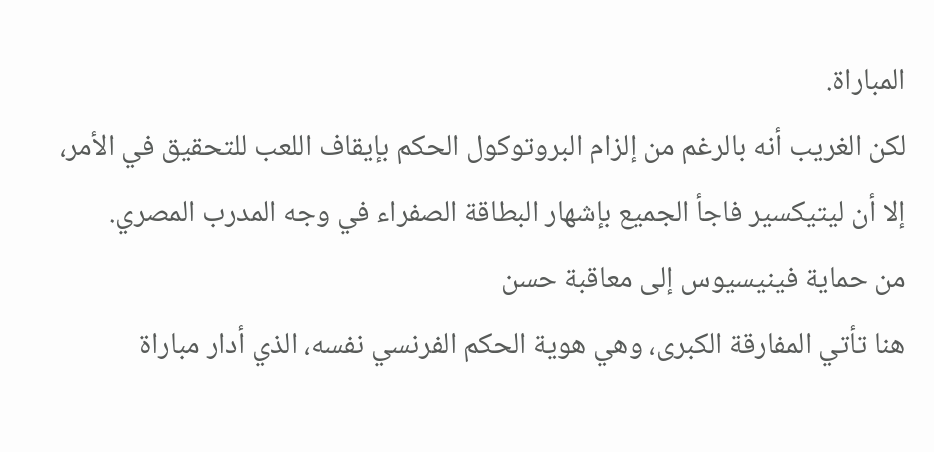المباراة.
لكن الغريب أنه بالرغم من إلزام البروتوكول الحكم بإيقاف اللعب للتحقيق في الأمر، إلا أن ليتيكسير فاجأ الجميع بإشهار البطاقة الصفراء في وجه المدرب المصري.
من حماية فينيسيوس إلى معاقبة حسن
هنا تأتي المفارقة الكبرى، وهي هوية الحكم الفرنسي نفسه، الذي أدار مباراة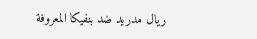ريال مدريد ضد بنفيكا المعروفة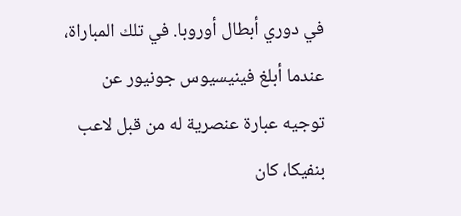في دوري أبطال أوروبا. في تلك المباراة، عندما أبلغ فينيسيوس جونيور عن توجيه عبارة عنصرية له من قبل لاعب بنفيكا، كان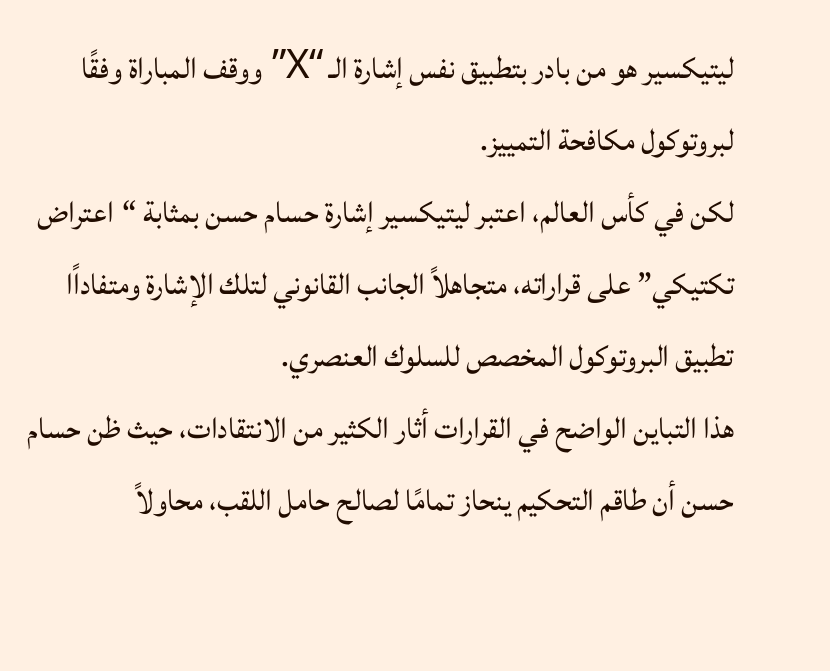ليتيكسير هو من بادر بتطبيق نفس إشارة الـ “X” ووقف المباراة وفقًا لبروتوكول مكافحة التمييز.
لكن في كأس العالم، اعتبر ليتيكسير إشارة حسام حسن بمثابة “اعتراض تكتيكي” على قراراته، متجاهلاً الجانب القانوني لتلك الإشارة ومتفاداًا تطبيق البروتوكول المخصص للسلوك العنصري.
هذا التباين الواضح في القرارات أثار الكثير من الانتقادات، حيث ظن حسام حسن أن طاقم التحكيم ينحاز تمامًا لصالح حامل اللقب، محاولاً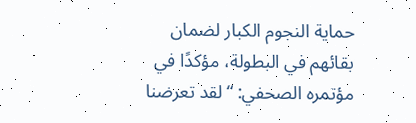حماية النجوم الكبار لضمان بقائهم في البطولة، مؤكدًا في مؤتمره الصحفي: “لقد تعرضنا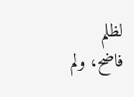لظلم فاضح، ولم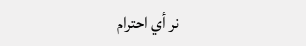نر أي احترام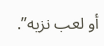أو لعب نزيه”.